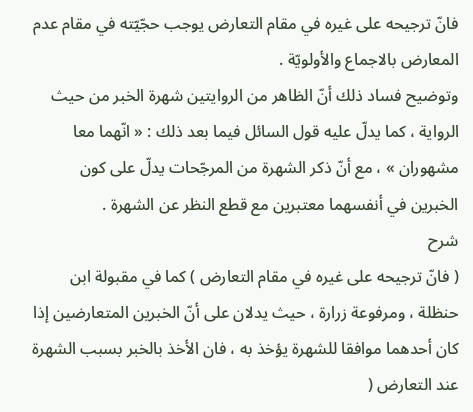فانّ ترجيحه على غيره في مقام التعارض يوجب حجّيّته في مقام عدم المعارض بالاجماع والأولويّة .
وتوضيح فساد ذلك أنّ الظاهر من الروايتين شهرة الخبر من حيث الرواية ، كما يدلّ عليه قول السائل فيما بعد ذلك : « انّهما معا مشهوران » ، مع أنّ ذكر الشهرة من المرجّحات يدلّ على كون الخبرين في أنفسهما معتبرين مع قطع النظر عن الشهرة .
شرح
( فانّ ترجيحه على غيره في مقام التعارض ) كما في مقبولة ابن حنظلة ، ومرفوعة زرارة ، حيث يدلان على أنّ الخبرين المتعارضين إذا كان أحدهما موافقا للشهرة يؤخذ به ، فان الأخذ بالخبر بسبب الشهرة عند التعارض (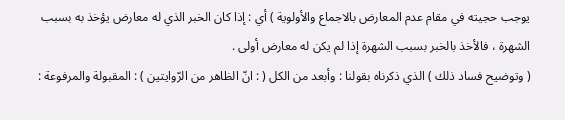يوجب حجيته في مقام عدم المعارض بالاجماع والأولوية ) أي : إذا كان الخبر الذي له معارض يؤخذ به بسبب الشهرة ، فالأخذ بالخبر بسبب الشهرة إذا لم يكن له معارض أولى .
( وتوضيح فساد ذلك ) الذي ذكرناه بقولنا : وأبعد من الكل ( : انّ الظاهر من الرّوايتين ) : المقبولة والمرفوعة :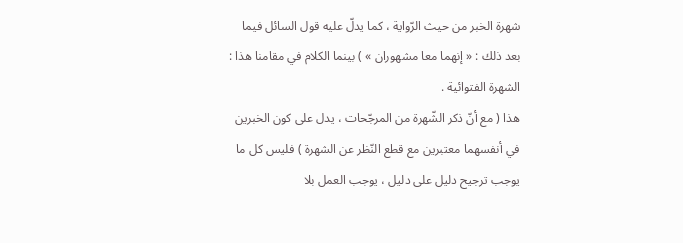شهرة الخبر من حيث الرّواية ، كما يدلّ عليه قول السائل فيما بعد ذلك : « إنهما معا مشهوران » ) بينما الكلام في مقامنا هذا :
الشهرة الفتوائية .
هذا ( مع أنّ ذكر الشّهرة من المرجّحات ، يدل على كون الخبرين في أنفسهما معتبرين مع قطع النّظر عن الشهرة ) فليس كل ما يوجب ترجيح دليل على دليل ، يوجب العمل بلا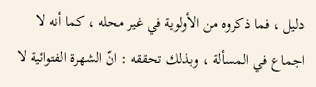دليل ، فما ذكروه من الأولوية في غير محله ، كما أنه لا اجماع في المسألة ، وبذلك تحققه : انّ الشهرة الفتوائية لا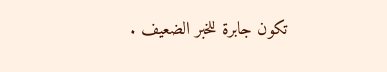تكون جابرة للخبر الضعيف .